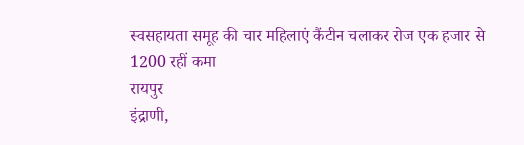स्वसहायता समूह की चार महिलाएं कैंटीन चलाकर रोज एक हजार से 1200 रहीं कमा
रायपुर
इंद्राणी,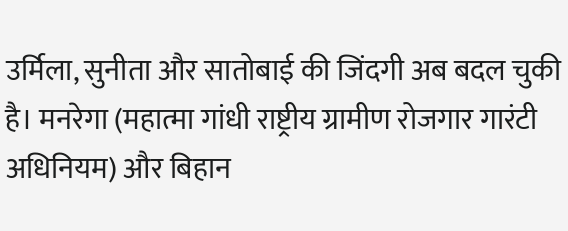उर्मिला, सुनीता और सातोबाई की जिंदगी अब बदल चुकी है। मनरेगा (महात्मा गांधी राष्ट्रीय ग्रामीण रोजगार गारंटी अधिनियम) और बिहान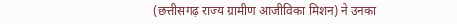(छत्तीसगढ़ राज्य ग्रामीण आजीविका मिशन) ने उनका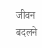जीवन बदलने